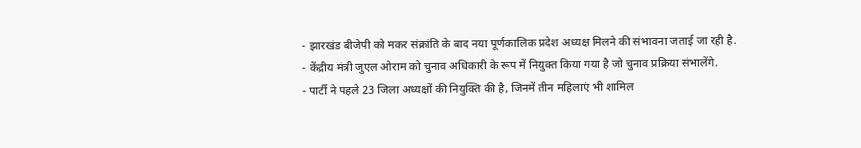- झारखंड बीजेपी को मकर संक्रांति के बाद नया पूर्णकालिक प्रदेश अध्यक्ष मिलने की संभावना जताई जा रही है.
- केंद्रीय मंत्री जुएल ओराम को चुनाव अधिकारी के रूप में नियुक्त किया गया है जो चुनाव प्रक्रिया संभालेंगे.
- पार्टी ने पहले 23 जिला अध्यक्षों की नियुक्ति की है, जिनमें तीन महिलाएं भी शामिल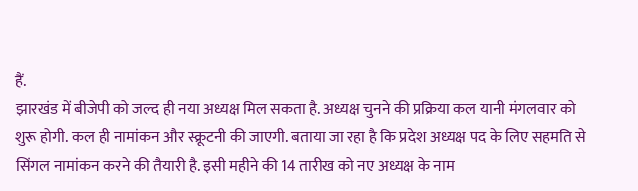हैं.
झारखंड में बीजेपी को जल्द ही नया अध्यक्ष मिल सकता है. अध्यक्ष चुनने की प्रक्रिया कल यानी मंगलवार को शुरू होगी. कल ही नामांकन और स्क्रूटनी की जाएगी. बताया जा रहा है कि प्रदेश अध्यक्ष पद के लिए सहमति से सिंगल नामांकन करने की तैयारी है. इसी महीने की 14 तारीख को नए अध्यक्ष के नाम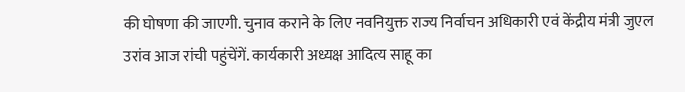की घोषणा की जाएगी. चुनाव कराने के लिए नवनियुक्त राज्य निर्वाचन अधिकारी एवं केंद्रीय मंत्री जुएल उरांव आज रांची पहुंचेंगें. कार्यकारी अध्यक्ष आदित्य साहू का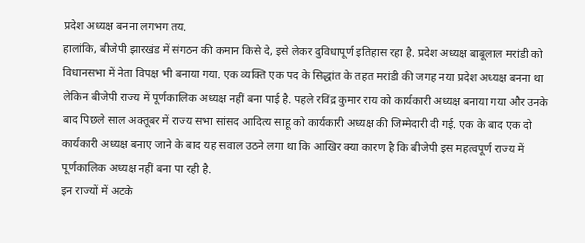प्रदेश अध्यक्ष बनना लगभग तय.
हालांकि, बीजेपी झारखंड में संगठन की कमान किसे दे, इसे लेकर दुविधापूर्ण इतिहास रहा है. प्रदेश अध्यक्ष बाबूलाल मरांडी को विधानसभा में नेता विपक्ष भी बनाया गया. एक व्यक्ति एक पद के सिद्धांत के तहत मरांडी की जगह नया प्रदेश अध्यक्ष बनना था लेकिन बीजेपी राज्य में पूर्णकालिक अध्यक्ष नहीं बना पाई है. पहले रविंद्र कुमार राय को कार्यकारी अध्यक्ष बनाया गया और उनके बाद पिछले साल अक्तूबर में राज्य सभा सांसद आदित्य साहू को कार्यकारी अध्यक्ष की जिम्मेदारी दी गई. एक के बाद एक दो कार्यकारी अध्यक्ष बनाए जाने के बाद यह सवाल उठने लगा था कि आखिर क्या कारण है कि बीजेपी इस महत्वपूर्ण राज्य में पूर्णकालिक अध्यक्ष नहीं बना पा रही है.
इन राज्यों में अटके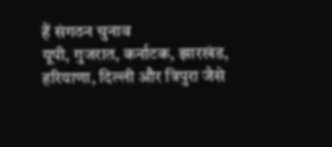हैं संगठन चुनाव
यूपी, गुजरात, कर्नाटक, झारखंड, हरियाणा, दिल्ली और त्रिपुरा जैसे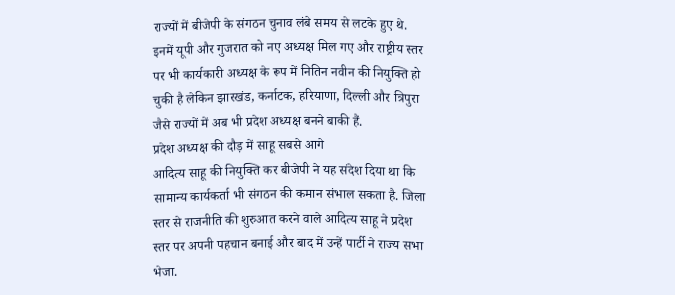राज्यों में बीजेपी के संगठन चुनाव लंबे समय से लटके हुए थे. इनमें यूपी और गुजरात को नए अध्यक्ष मिल गए और राष्ट्रीय स्तर पर भी कार्यकारी अध्यक्ष के रूप में नितिन नवीन की नियुक्ति हो चुकी है लेकिन झारखंड, कर्नाटक, हरियाणा, दिल्ली और त्रिपुरा जैसे राज्यों में अब भी प्रदेश अध्यक्ष बनने बाकी हैं.
प्रदेश अध्यक्ष की दौड़ में साहू सबसे आगे
आदित्य साहू की नियुक्ति कर बीजेपी ने यह संदेश दिया था कि सामान्य कार्यकर्ता भी संगठन की कमान संभाल सकता है. जिला स्तर से राजनीति की शुरुआत करने वाले आदित्य साहू ने प्रदेश स्तर पर अपनी पहचान बनाई और बाद में उन्हें पार्टी ने राज्य सभा भेजा.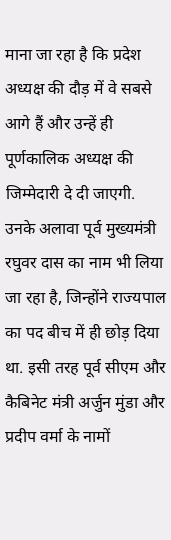माना जा रहा है कि प्रदेश अध्यक्ष की दौड़ में वे सबसे आगे हैं और उन्हें ही पूर्णकालिक अध्यक्ष की जिम्मेदारी दे दी जाएगी. उनके अलावा पूर्व मुख्यमंत्री रघुवर दास का नाम भी लिया जा रहा है, जिन्होंने राज्यपाल का पद बीच में ही छोड़ दिया था. इसी तरह पूर्व सीएम और कैबिनेट मंत्री अर्जुन मुंडा और प्रदीप वर्मा के नामों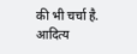की भी चर्चा है. आदित्य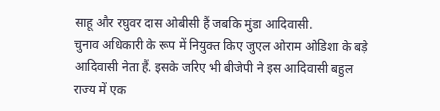साहू और रघुवर दास ओबीसी हैं जबकि मुंडा आदिवासी.
चुनाव अधिकारी के रूप में नियुक्त किए जुएल ओराम ओडिशा के बड़े आदिवासी नेता हैं. इसके जरिए भी बीजेपी ने इस आदिवासी बहुल राज्य में एक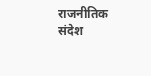राजनीतिक संदेश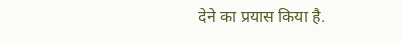देने का प्रयास किया है.